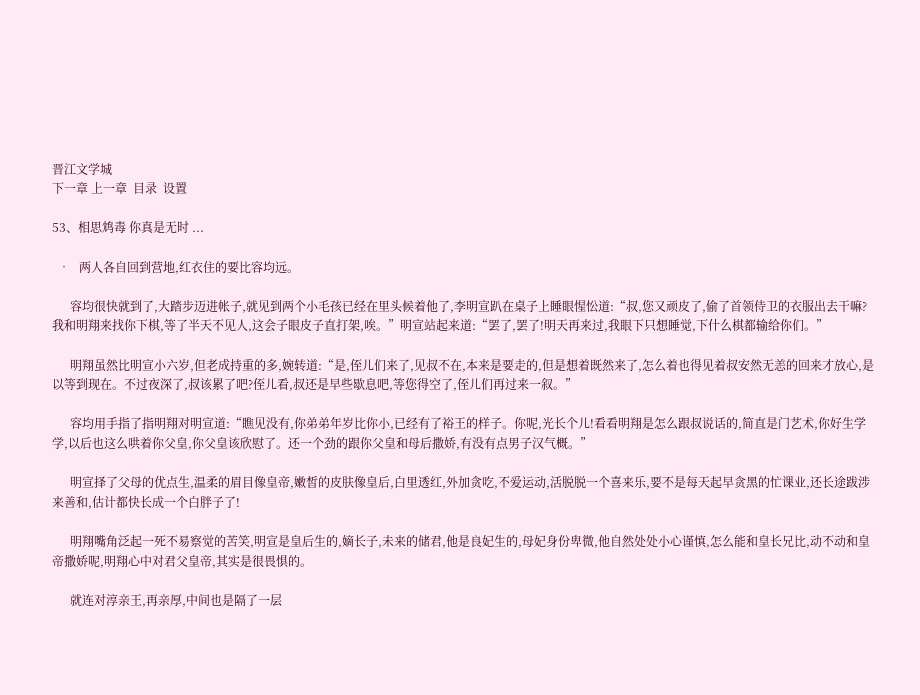晋江文学城
下一章 上一章  目录  设置

53、相思鸩毒 你真是无时 ...

  •   两人各自回到营地,红衣住的要比容均远。

      容均很快就到了,大踏步迈进帐子,就见到两个小毛孩已经在里头候着他了,李明宣趴在桌子上睡眼惺忪道:“叔,您又顽皮了,偷了首领侍卫的衣服出去干嘛?我和明翔来找你下棋,等了半天不见人,这会子眼皮子直打架,唉。”明宣站起来道:“罢了,罢了!明天再来过,我眼下只想睡觉,下什么棋都输给你们。”

      明翔虽然比明宣小六岁,但老成持重的多,婉转道:“是,侄儿们来了,见叔不在,本来是要走的,但是想着既然来了,怎么着也得见着叔安然无恙的回来才放心,是以等到现在。不过夜深了,叔该累了吧?侄儿看,叔还是早些歇息吧,等您得空了,侄儿们再过来一叙。”

      容均用手指了指明翔对明宣道:“瞧见没有,你弟弟年岁比你小,已经有了裕王的样子。你呢,光长个儿!看看明翔是怎么跟叔说话的,简直是门艺术,你好生学学,以后也这么哄着你父皇,你父皇该欣慰了。还一个劲的跟你父皇和母后撒娇,有没有点男子汉气概。”

      明宣择了父母的优点生,温柔的眉目像皇帝,嫩皙的皮肤像皇后,白里透红,外加贪吃,不爱运动,活脱脱一个喜来乐,要不是每天起早贪黑的忙课业,还长途跋涉来善和,估计都快长成一个白胖子了!

      明翔嘴角泛起一死不易察觉的苦笑,明宣是皇后生的,嫡长子,未来的储君,他是良妃生的,母妃身份卑微,他自然处处小心谨慎,怎么能和皇长兄比,动不动和皇帝撒娇呢,明翔心中对君父皇帝,其实是很畏惧的。

      就连对淳亲王,再亲厚,中间也是隔了一层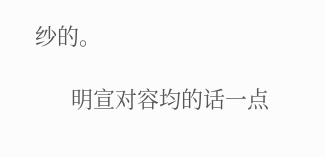纱的。

      明宣对容均的话一点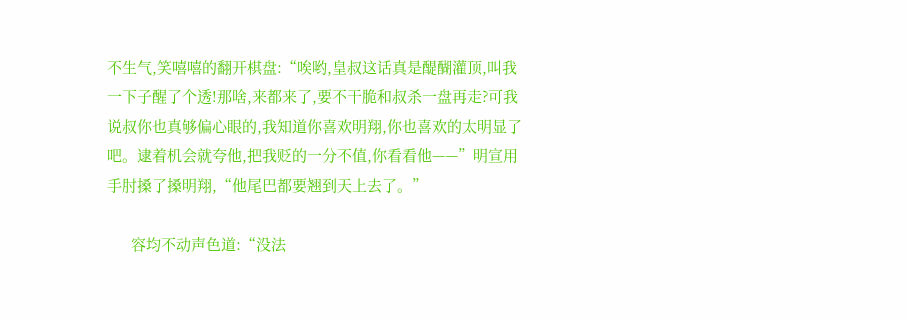不生气,笑嘻嘻的翻开棋盘:“唉哟,皇叔这话真是醍醐灌顶,叫我一下子醒了个透!那啥,来都来了,要不干脆和叔杀一盘再走?可我说叔你也真够偏心眼的,我知道你喜欢明翔,你也喜欢的太明显了吧。逮着机会就夸他,把我贬的一分不值,你看看他——”明宣用手肘搡了搡明翔,“他尾巴都要翘到天上去了。”

      容均不动声色道:“没法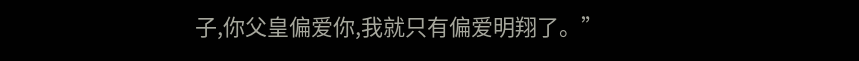子,你父皇偏爱你,我就只有偏爱明翔了。”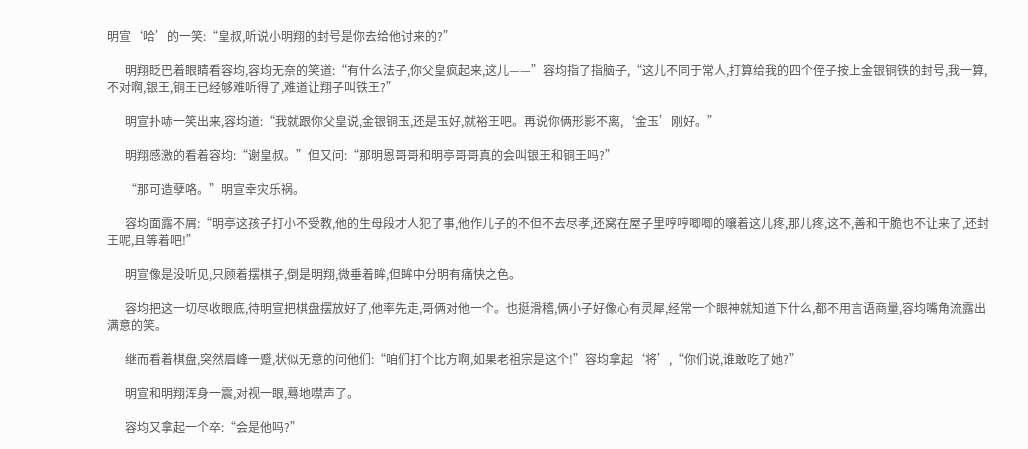明宣‘哈’的一笑:“皇叔,听说小明翔的封号是你去给他讨来的?”

      明翔眨巴着眼睛看容均,容均无奈的笑道:“有什么法子,你父皇疯起来,这儿——”容均指了指脑子,“这儿不同于常人,打算给我的四个侄子按上金银铜铁的封号,我一算,不对啊,银王,铜王已经够难听得了,难道让翔子叫铁王?”

      明宣扑哧一笑出来,容均道:“我就跟你父皇说,金银铜玉,还是玉好,就裕王吧。再说你俩形影不离,‘金玉’刚好。”

      明翔感激的看着容均:“谢皇叔。”但又问:“那明恩哥哥和明亭哥哥真的会叫银王和铜王吗?”

      “那可造孽咯。”明宣幸灾乐祸。

      容均面露不屑:“明亭这孩子打小不受教,他的生母段才人犯了事,他作儿子的不但不去尽孝,还窝在屋子里哼哼唧唧的嚷着这儿疼,那儿疼,这不,善和干脆也不让来了,还封王呢,且等着吧!”

      明宣像是没听见,只顾着摆棋子,倒是明翔,微垂着眸,但眸中分明有痛快之色。

      容均把这一切尽收眼底,待明宣把棋盘摆放好了,他率先走,哥俩对他一个。也挺滑稽,俩小子好像心有灵犀,经常一个眼神就知道下什么,都不用言语商量,容均嘴角流露出满意的笑。

      继而看着棋盘,突然眉峰一蹙,状似无意的问他们:“咱们打个比方啊,如果老祖宗是这个!”容均拿起‘将’,“你们说,谁敢吃了她?”

      明宣和明翔浑身一震,对视一眼,蓦地噤声了。

      容均又拿起一个卒:“会是他吗?”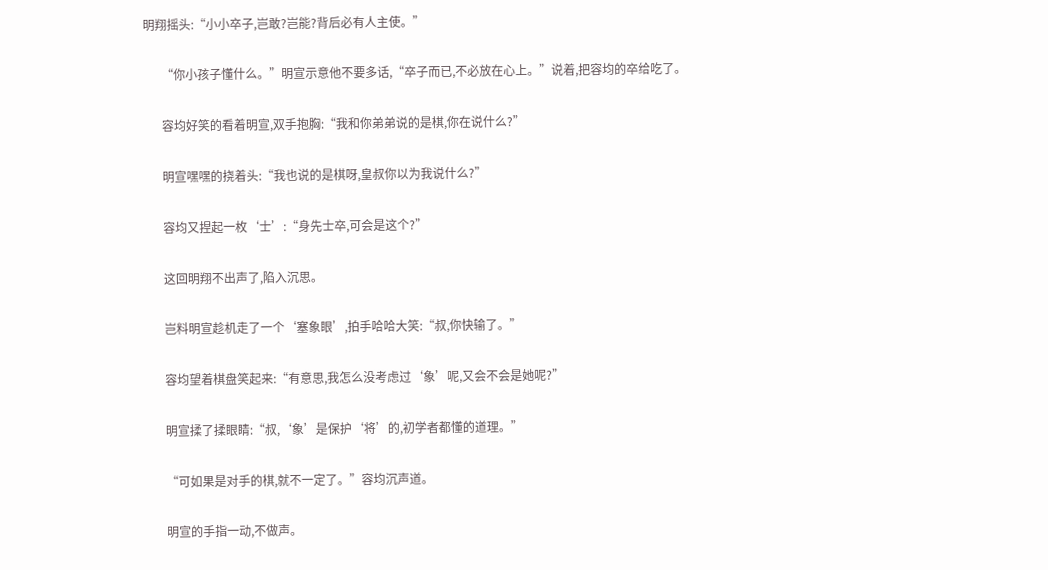明翔摇头:“小小卒子,岂敢?岂能?背后必有人主使。”

      “你小孩子懂什么。”明宣示意他不要多话,“卒子而已,不必放在心上。”说着,把容均的卒给吃了。

      容均好笑的看着明宣,双手抱胸:“我和你弟弟说的是棋,你在说什么?”

      明宣嘿嘿的挠着头:“我也说的是棋呀,皇叔你以为我说什么?”

      容均又捏起一枚‘士’:“身先士卒,可会是这个?”

      这回明翔不出声了,陷入沉思。

      岂料明宣趁机走了一个‘塞象眼’,拍手哈哈大笑:“叔,你快输了。”

      容均望着棋盘笑起来:“有意思,我怎么没考虑过‘象’呢,又会不会是她呢?”

      明宣揉了揉眼睛:“叔,‘象’是保护‘将’的,初学者都懂的道理。”

      “可如果是对手的棋,就不一定了。”容均沉声道。

      明宣的手指一动,不做声。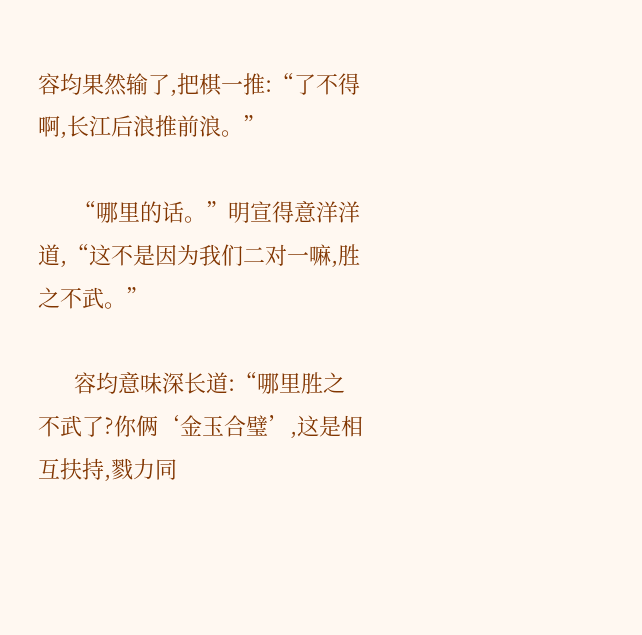容均果然输了,把棋一推:“了不得啊,长江后浪推前浪。”

      “哪里的话。”明宣得意洋洋道,“这不是因为我们二对一嘛,胜之不武。”

      容均意味深长道:“哪里胜之不武了?你俩‘金玉合璧’,这是相互扶持,戮力同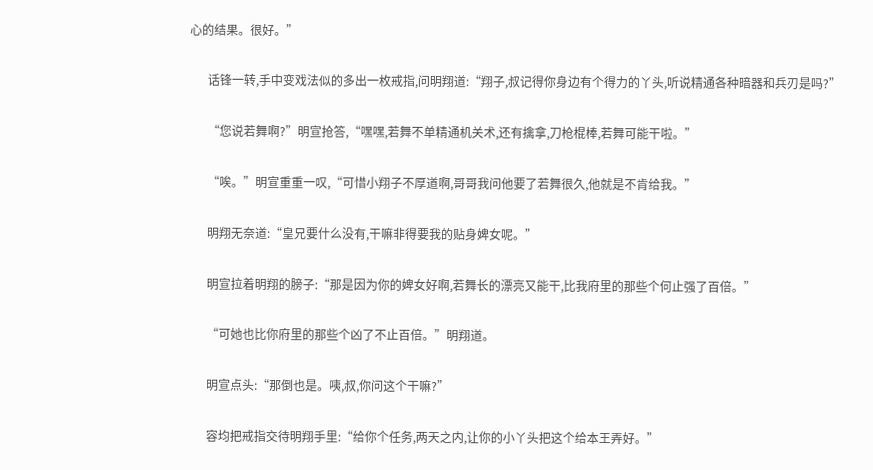心的结果。很好。”

      话锋一转,手中变戏法似的多出一枚戒指,问明翔道:“翔子,叔记得你身边有个得力的丫头,听说精通各种暗器和兵刃是吗?”

      “您说若舞啊?”明宣抢答,“嘿嘿,若舞不单精通机关术,还有擒拿,刀枪棍棒,若舞可能干啦。”

      “唉。”明宣重重一叹,“可惜小翔子不厚道啊,哥哥我问他要了若舞很久,他就是不肯给我。”

      明翔无奈道:“皇兄要什么没有,干嘛非得要我的贴身婢女呢。”

      明宣拉着明翔的膀子:“那是因为你的婢女好啊,若舞长的漂亮又能干,比我府里的那些个何止强了百倍。”

      “可她也比你府里的那些个凶了不止百倍。”明翔道。

      明宣点头:“那倒也是。咦,叔,你问这个干嘛?”

      容均把戒指交待明翔手里:“给你个任务,两天之内,让你的小丫头把这个给本王弄好。”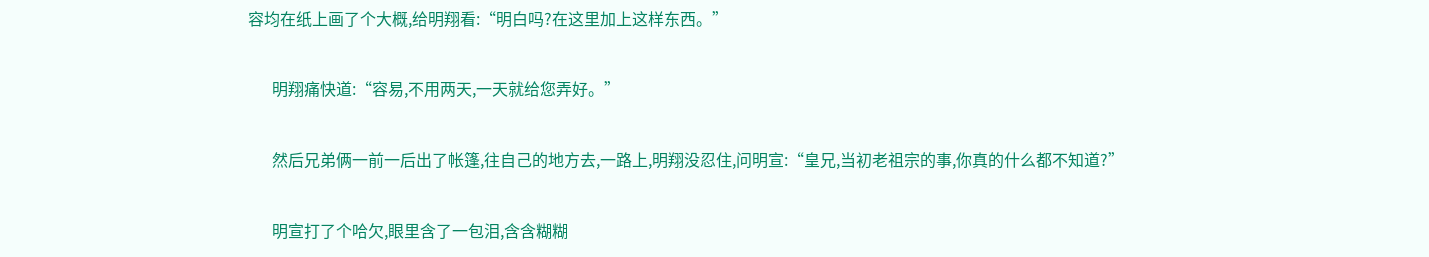容均在纸上画了个大概,给明翔看:“明白吗?在这里加上这样东西。”

      明翔痛快道:“容易,不用两天,一天就给您弄好。”

      然后兄弟俩一前一后出了帐篷,往自己的地方去,一路上,明翔没忍住,问明宣:“皇兄,当初老祖宗的事,你真的什么都不知道?”

      明宣打了个哈欠,眼里含了一包泪,含含糊糊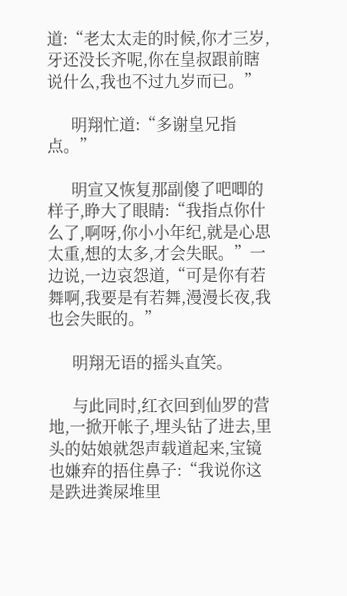道:“老太太走的时候,你才三岁,牙还没长齐呢,你在皇叔跟前瞎说什么,我也不过九岁而已。”

      明翔忙道:“多谢皇兄指点。”

      明宣又恢复那副傻了吧唧的样子,睁大了眼睛:“我指点你什么了,啊呀,你小小年纪,就是心思太重,想的太多,才会失眠。”一边说,一边哀怨道,“可是你有若舞啊,我要是有若舞,漫漫长夜,我也会失眠的。”

      明翔无语的摇头直笑。

      与此同时,红衣回到仙罗的营地,一掀开帐子,埋头钻了进去,里头的姑娘就怨声载道起来,宝镜也嫌弃的捂住鼻子:“我说你这是跌进粪屎堆里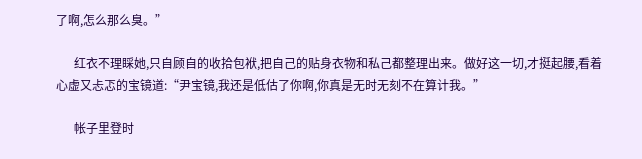了啊,怎么那么臭。”

      红衣不理睬她,只自顾自的收拾包袱,把自己的贴身衣物和私己都整理出来。做好这一切,才挺起腰,看着心虚又忐忑的宝镜道:“尹宝镜,我还是低估了你啊,你真是无时无刻不在算计我。”

      帐子里登时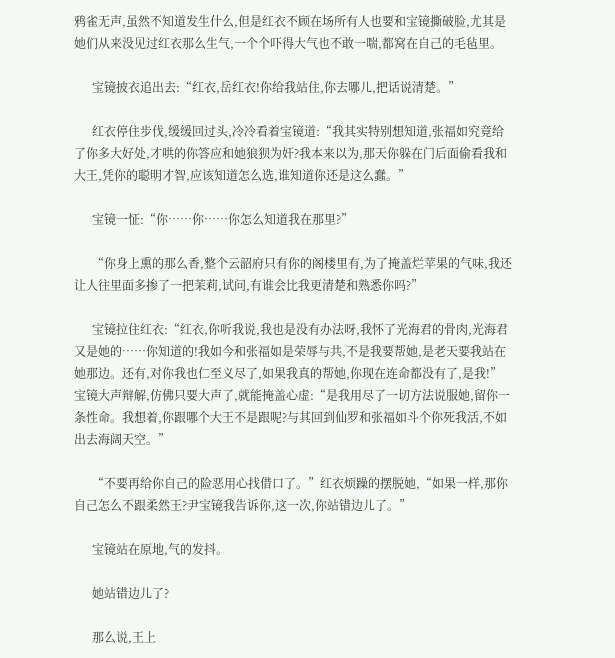鸦雀无声,虽然不知道发生什么,但是红衣不顾在场所有人也要和宝镜撕破脸,尤其是她们从来没见过红衣那么生气,一个个吓得大气也不敢一喘,都窝在自己的毛毡里。

      宝镜披衣追出去:“红衣,岳红衣!你给我站住,你去哪儿,把话说清楚。”

      红衣停住步伐,缓缓回过头,冷冷看着宝镜道:“我其实特别想知道,张福如究竟给了你多大好处,才哄的你答应和她狼狈为奸?我本来以为,那天你躲在门后面偷看我和大王,凭你的聪明才智,应该知道怎么选,谁知道你还是这么蠢。”

      宝镜一怔:“你……你……你怎么知道我在那里?”

      “你身上熏的那么香,整个云韶府只有你的阁楼里有,为了掩盖烂苹果的气味,我还让人往里面多掺了一把茉莉,试问,有谁会比我更清楚和熟悉你吗?”

      宝镜拉住红衣:“红衣,你听我说,我也是没有办法呀,我怀了光海君的骨肉,光海君又是她的……你知道的!我如今和张福如是荣辱与共,不是我要帮她,是老天要我站在她那边。还有,对你我也仁至义尽了,如果我真的帮她,你现在连命都没有了,是我!”宝镜大声辩解,仿佛只要大声了,就能掩盖心虚:“是我用尽了一切方法说服她,留你一条性命。我想着,你跟哪个大王不是跟呢?与其回到仙罗和张福如斗个你死我活,不如出去海阔天空。”

      “不要再给你自己的险恶用心找借口了。”红衣烦躁的摆脱她,“如果一样,那你自己怎么不跟柔然王?尹宝镜我告诉你,这一次,你站错边儿了。”

      宝镜站在原地,气的发抖。

      她站错边儿了?

      那么说,王上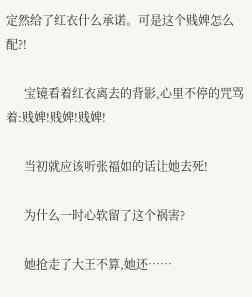定然给了红衣什么承诺。可是这个贱婢怎么配?!

      宝镜看着红衣离去的背影,心里不停的咒骂着:贱婢!贱婢!贱婢!

      当初就应该听张福如的话让她去死!

      为什么一时心软留了这个祸害?

      她抢走了大王不算,她还……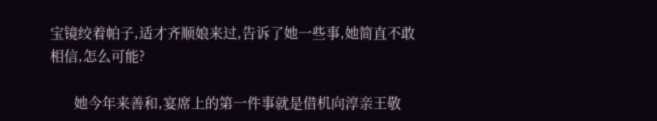宝镜绞着帕子,适才齐顺娘来过,告诉了她一些事,她简直不敢相信,怎么可能?

      她今年来善和,宴席上的第一件事就是借机向淳亲王敬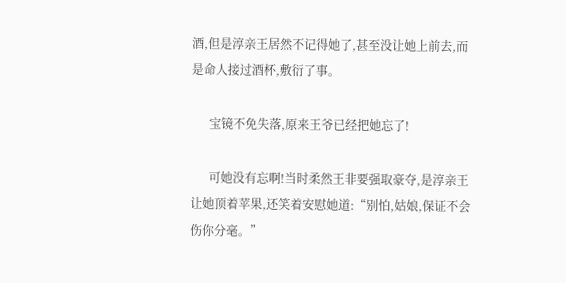酒,但是淳亲王居然不记得她了,甚至没让她上前去,而是命人接过酒杯,敷衍了事。

      宝镜不免失落,原来王爷已经把她忘了!

      可她没有忘啊!当时柔然王非要强取豪夺,是淳亲王让她顶着苹果,还笑着安慰她道:“别怕,姑娘,保证不会伤你分毫。”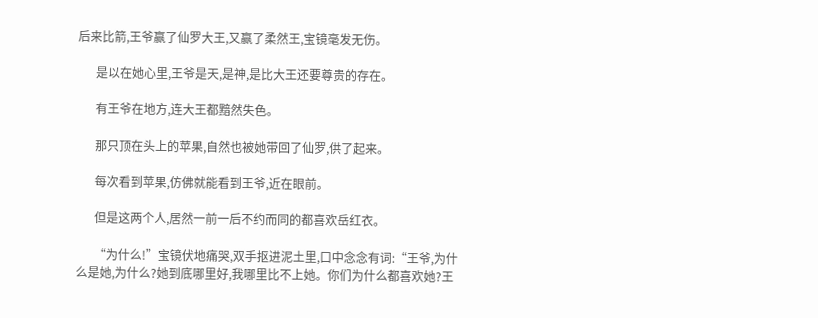后来比箭,王爷赢了仙罗大王,又赢了柔然王,宝镜毫发无伤。

      是以在她心里,王爷是天,是神,是比大王还要尊贵的存在。

      有王爷在地方,连大王都黯然失色。

      那只顶在头上的苹果,自然也被她带回了仙罗,供了起来。

      每次看到苹果,仿佛就能看到王爷,近在眼前。

      但是这两个人,居然一前一后不约而同的都喜欢岳红衣。

      “为什么!”宝镜伏地痛哭,双手抠进泥土里,口中念念有词:“王爷,为什么是她,为什么?她到底哪里好,我哪里比不上她。你们为什么都喜欢她?王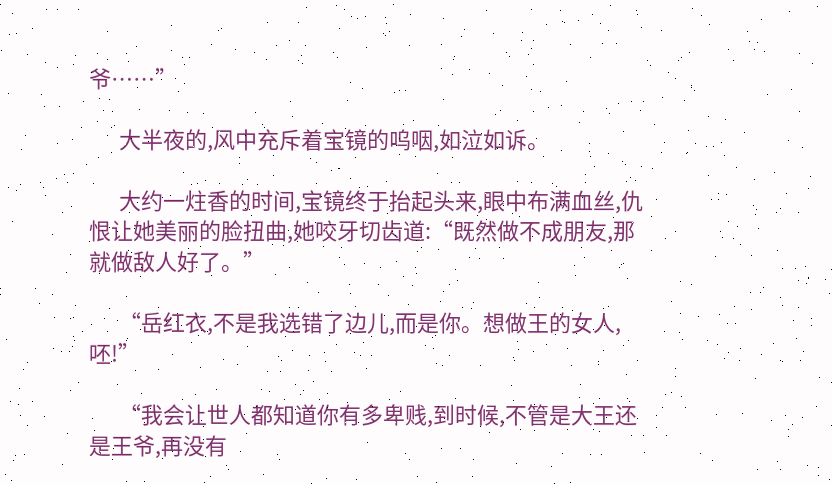爷……”

      大半夜的,风中充斥着宝镜的呜咽,如泣如诉。

      大约一炷香的时间,宝镜终于抬起头来,眼中布满血丝,仇恨让她美丽的脸扭曲,她咬牙切齿道:“既然做不成朋友,那就做敌人好了。”

      “岳红衣,不是我选错了边儿,而是你。想做王的女人,呸!”

      “我会让世人都知道你有多卑贱,到时候,不管是大王还是王爷,再没有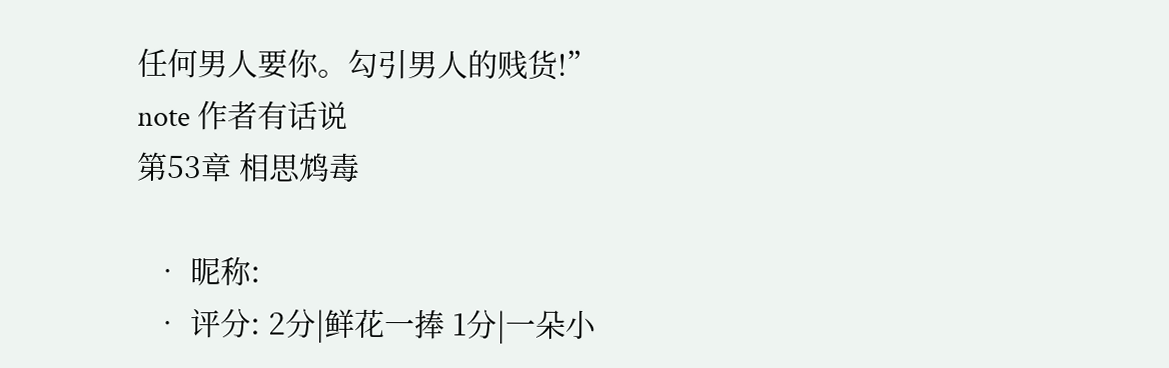任何男人要你。勾引男人的贱货!”
note 作者有话说
第53章 相思鸩毒

  • 昵称:
  • 评分: 2分|鲜花一捧 1分|一朵小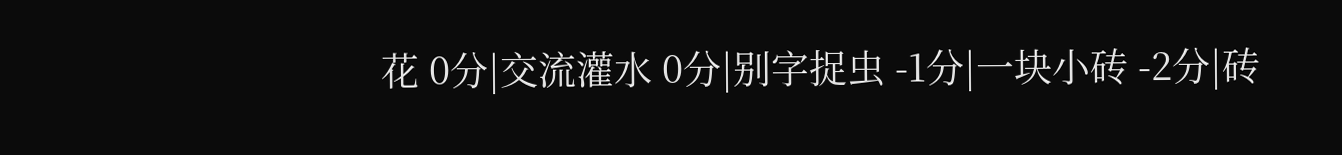花 0分|交流灌水 0分|别字捉虫 -1分|一块小砖 -2分|砖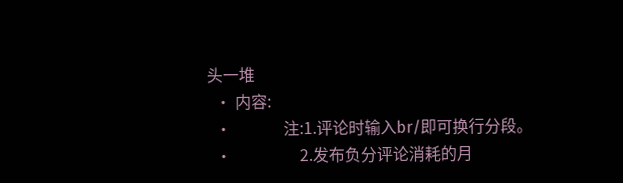头一堆
  • 内容:
  •             注:1.评论时输入br/即可换行分段。
  •                 2.发布负分评论消耗的月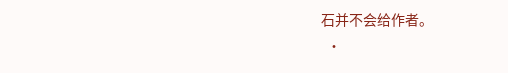石并不会给作者。
  •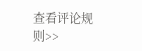查看评论规则>>